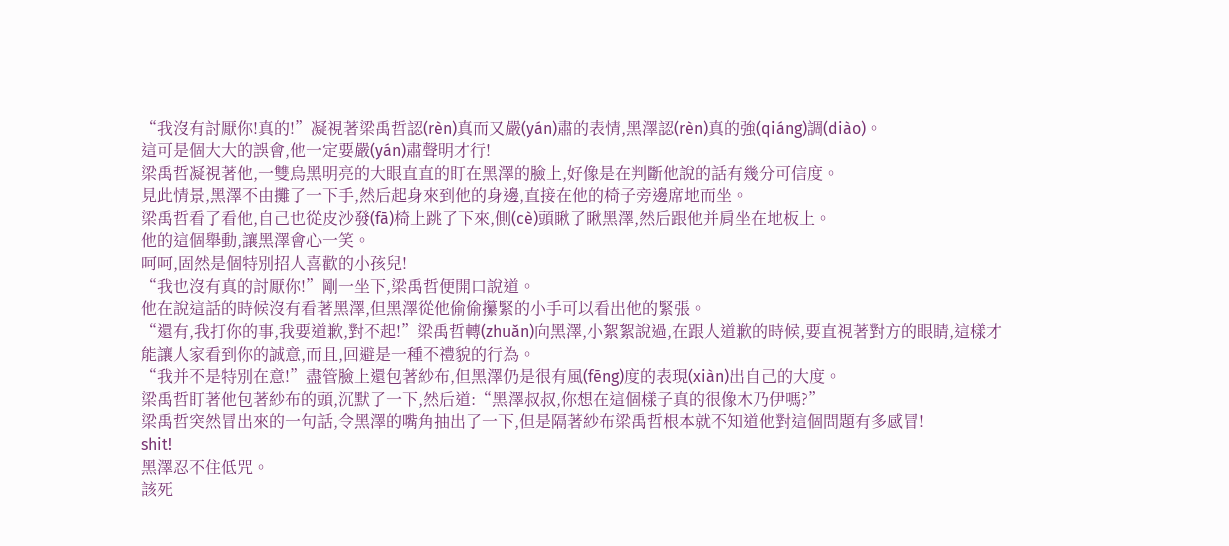“我沒有討厭你!真的!”凝視著梁禹哲認(rèn)真而又嚴(yán)肅的表情,黑澤認(rèn)真的強(qiáng)調(diào)。
這可是個大大的誤會,他一定要嚴(yán)肅聲明才行!
梁禹哲凝視著他,一雙烏黑明亮的大眼直直的盯在黑澤的臉上,好像是在判斷他說的話有幾分可信度。
見此情景,黑澤不由攤了一下手,然后起身來到他的身邊,直接在他的椅子旁邊席地而坐。
梁禹哲看了看他,自己也從皮沙發(fā)椅上跳了下來,側(cè)頭瞅了瞅黑澤,然后跟他并肩坐在地板上。
他的這個舉動,讓黑澤會心一笑。
呵呵,固然是個特別招人喜歡的小孩兒!
“我也沒有真的討厭你!”剛一坐下,梁禹哲便開口說道。
他在說這話的時候沒有看著黑澤,但黑澤從他偷偷攥緊的小手可以看出他的緊張。
“還有,我打你的事,我要道歉,對不起!”梁禹哲轉(zhuǎn)向黑澤,小絮絮說過,在跟人道歉的時候,要直視著對方的眼睛,這樣才能讓人家看到你的誠意,而且,回避是一種不禮貌的行為。
“我并不是特別在意!”盡管臉上還包著紗布,但黑澤仍是很有風(fēng)度的表現(xiàn)出自己的大度。
梁禹哲盯著他包著紗布的頭,沉默了一下,然后道:“黑澤叔叔,你想在這個樣子真的很像木乃伊嗎?”
梁禹哲突然冒出來的一句話,令黑澤的嘴角抽出了一下,但是隔著紗布梁禹哲根本就不知道他對這個問題有多感冒!
shit!
黑澤忍不住低咒。
該死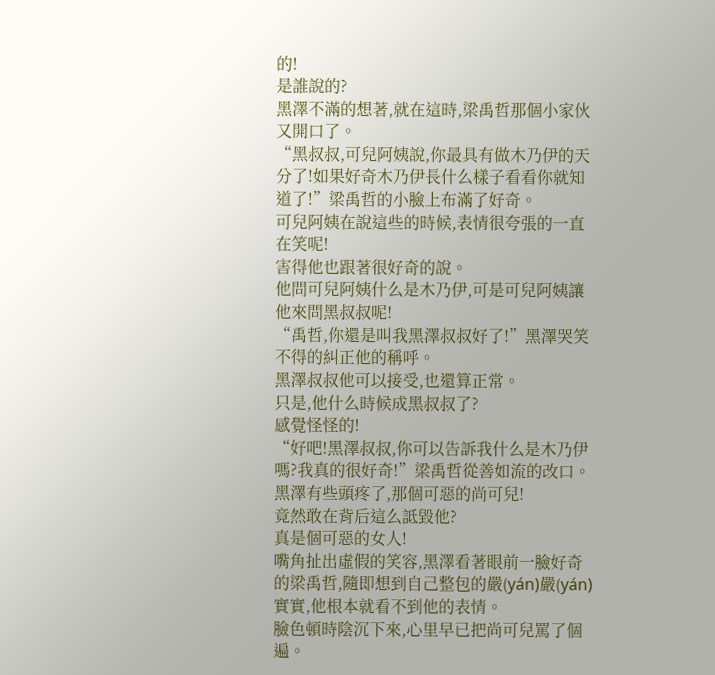的!
是誰說的?
黑澤不滿的想著,就在這時,梁禹哲那個小家伙又開口了。
“黑叔叔,可兒阿姨說,你最具有做木乃伊的天分了!如果好奇木乃伊長什么樣子看看你就知道了!”梁禹哲的小臉上布滿了好奇。
可兒阿姨在說這些的時候,表情很夸張的一直在笑呢!
害得他也跟著很好奇的說。
他問可兒阿姨什么是木乃伊,可是可兒阿姨讓他來問黑叔叔呢!
“禹哲,你還是叫我黑澤叔叔好了!”黑澤哭笑不得的糾正他的稱呼。
黑澤叔叔他可以接受,也還算正常。
只是,他什么時候成黑叔叔了?
感覺怪怪的!
“好吧!黑澤叔叔,你可以告訴我什么是木乃伊嗎?我真的很好奇!”梁禹哲從善如流的改口。
黑澤有些頭疼了,那個可惡的尚可兒!
竟然敢在背后這么詆毀他?
真是個可惡的女人!
嘴角扯出虛假的笑容,黑澤看著眼前一臉好奇的梁禹哲,隨即想到自己整包的嚴(yán)嚴(yán)實實,他根本就看不到他的表情。
臉色頓時陰沉下來,心里早已把尚可兒罵了個遍。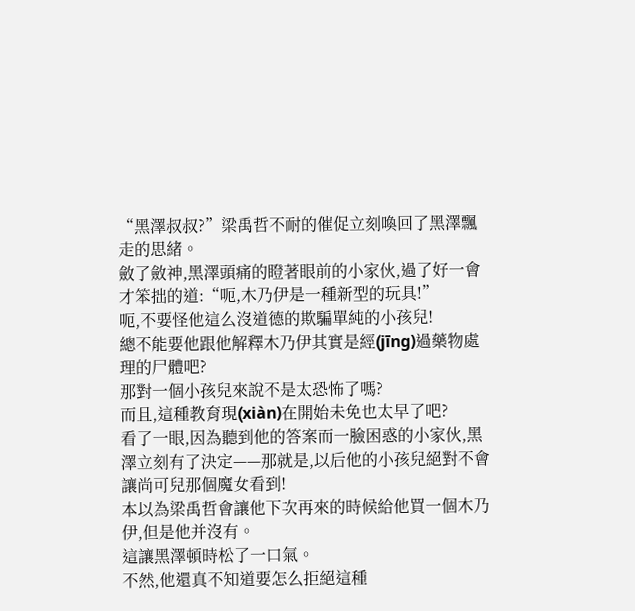“黑澤叔叔?”梁禹哲不耐的催促立刻喚回了黑澤飄走的思緒。
斂了斂神,黑澤頭痛的瞪著眼前的小家伙,過了好一會才笨拙的道:“呃,木乃伊是一種新型的玩具!”
呃,不要怪他這么沒道德的欺騙單純的小孩兒!
總不能要他跟他解釋木乃伊其實是經(jīng)過藥物處理的尸體吧?
那對一個小孩兒來說不是太恐怖了嗎?
而且,這種教育現(xiàn)在開始未免也太早了吧?
看了一眼,因為聽到他的答案而一臉困惑的小家伙,黑澤立刻有了決定——那就是,以后他的小孩兒絕對不會讓尚可兒那個魔女看到!
本以為梁禹哲會讓他下次再來的時候給他買一個木乃伊,但是他并沒有。
這讓黑澤頓時松了一口氣。
不然,他還真不知道要怎么拒絕這種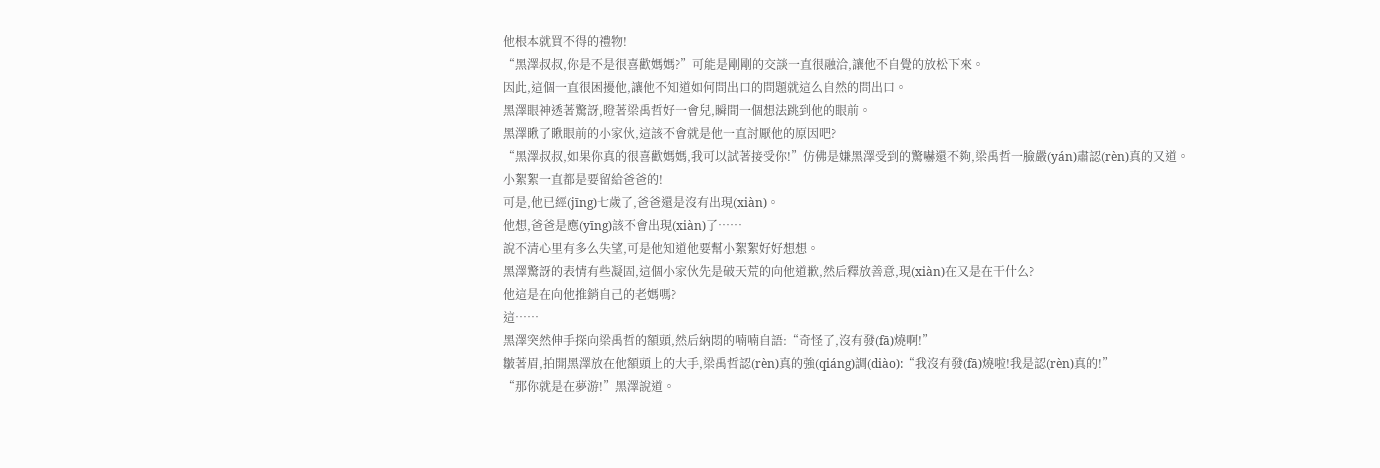他根本就買不得的禮物!
“黑澤叔叔,你是不是很喜歡媽媽?”可能是剛剛的交談一直很融洽,讓他不自覺的放松下來。
因此,這個一直很困擾他,讓他不知道如何問出口的問題就這么自然的問出口。
黑澤眼神透著驚訝,瞪著梁禹哲好一會兒,瞬間一個想法跳到他的眼前。
黑澤瞅了瞅眼前的小家伙,這該不會就是他一直討厭他的原因吧?
“黑澤叔叔,如果你真的很喜歡媽媽,我可以試著接受你!”仿佛是嫌黑澤受到的驚嚇還不夠,梁禹哲一臉嚴(yán)肅認(rèn)真的又道。
小絮絮一直都是要留給爸爸的!
可是,他已經(jīng)七歲了,爸爸還是沒有出現(xiàn)。
他想,爸爸是應(yīng)該不會出現(xiàn)了……
說不清心里有多么失望,可是他知道他要幫小絮絮好好想想。
黑澤驚訝的表情有些凝固,這個小家伙先是破天荒的向他道歉,然后釋放善意,現(xiàn)在又是在干什么?
他這是在向他推銷自己的老媽嗎?
這……
黑澤突然伸手探向梁禹哲的額頭,然后納悶的喃喃自語:“奇怪了,沒有發(fā)燒啊!”
皺著眉,拍開黑澤放在他額頭上的大手,梁禹哲認(rèn)真的強(qiáng)調(diào):“我沒有發(fā)燒啦!我是認(rèn)真的!”
“那你就是在夢游!”黑澤說道。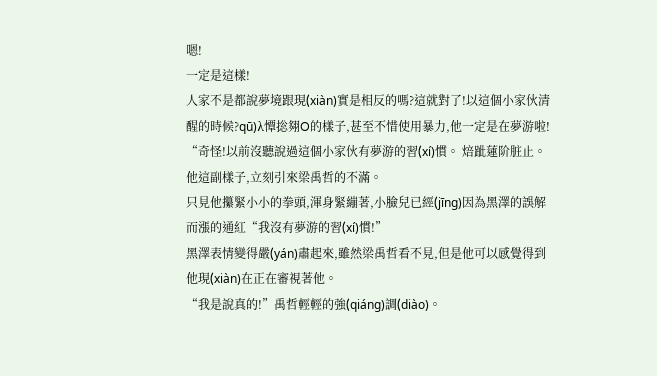嗯!
一定是這樣!
人家不是都說夢境跟現(xiàn)實是相反的嗎?這就對了!以這個小家伙清醒的時候?qū)λ憛捴翗O的樣子,甚至不惜使用暴力,他一定是在夢游啦!
“奇怪!以前沒聽說過這個小家伙有夢游的習(xí)慣。 焙跐蓮阶脏止。
他這副樣子,立刻引來梁禹哲的不滿。
只見他攥緊小小的拳頭,渾身緊繃著,小臉兒已經(jīng)因為黑澤的誤解而漲的通紅“我沒有夢游的習(xí)慣!”
黑澤表情變得嚴(yán)肅起來,雖然梁禹哲看不見,但是他可以感覺得到他現(xiàn)在正在審視著他。
“我是說真的!”禹哲輕輕的強(qiáng)調(diào)。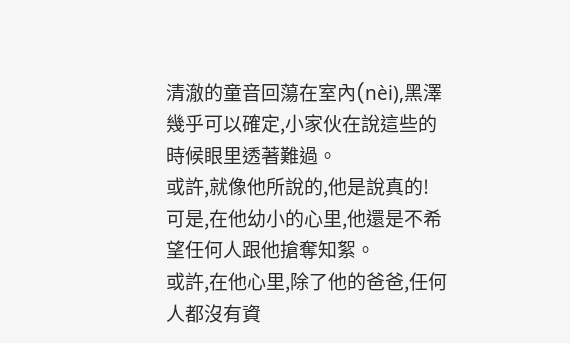清澈的童音回蕩在室內(nèi),黑澤幾乎可以確定,小家伙在說這些的時候眼里透著難過。
或許,就像他所說的,他是說真的!
可是,在他幼小的心里,他還是不希望任何人跟他搶奪知絮。
或許,在他心里,除了他的爸爸,任何人都沒有資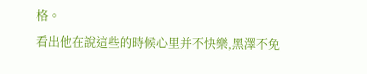格。
看出他在說這些的時候心里并不快樂,黑澤不免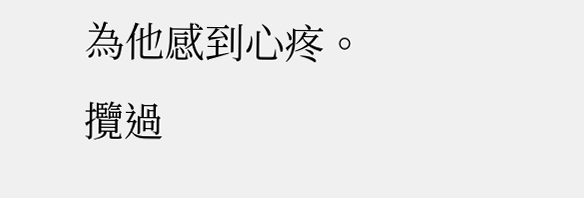為他感到心疼。
攬過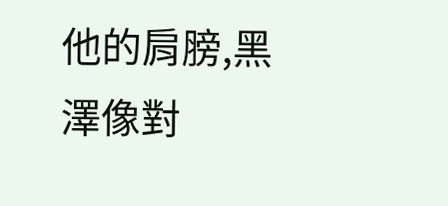他的肩膀,黑澤像對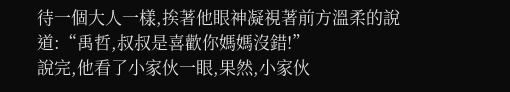待一個大人一樣,挨著他眼神凝視著前方溫柔的說道:“禹哲,叔叔是喜歡你媽媽沒錯!”
說完,他看了小家伙一眼,果然,小家伙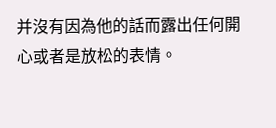并沒有因為他的話而露出任何開心或者是放松的表情。